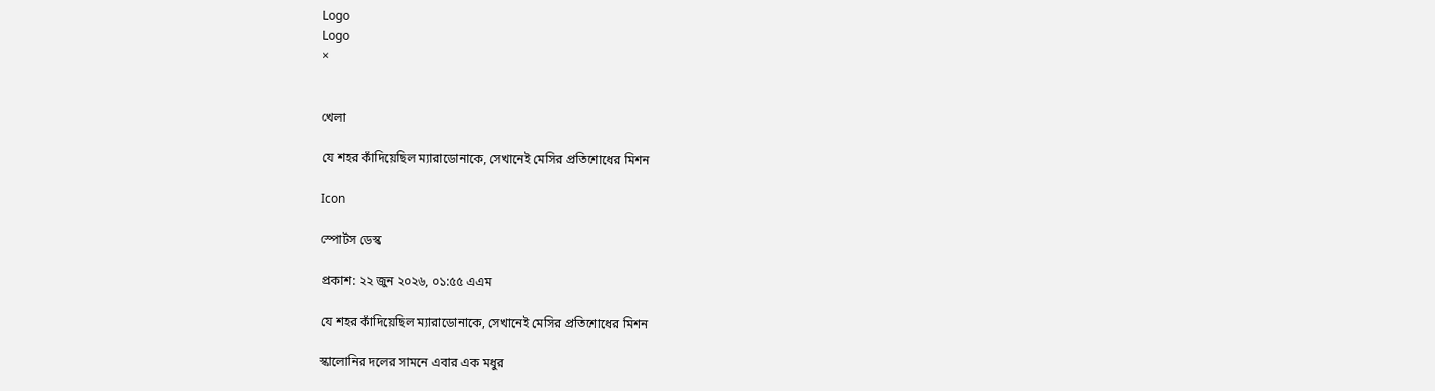Logo
Logo
×


খেলা

যে শহর কাঁদিয়েছিল ম্যারাডোনাকে, সেখানেই মেসির প্রতিশোধের মিশন

Icon

স্পোর্টস ডেস্ক

প্রকাশ: ২২ জুন ২০২৬, ০১:৫৫ এএম

যে শহর কাঁদিয়েছিল ম্যারাডোনাকে, সেখানেই মেসির প্রতিশোধের মিশন

স্কালোনির দলের সামনে এবার এক মধুর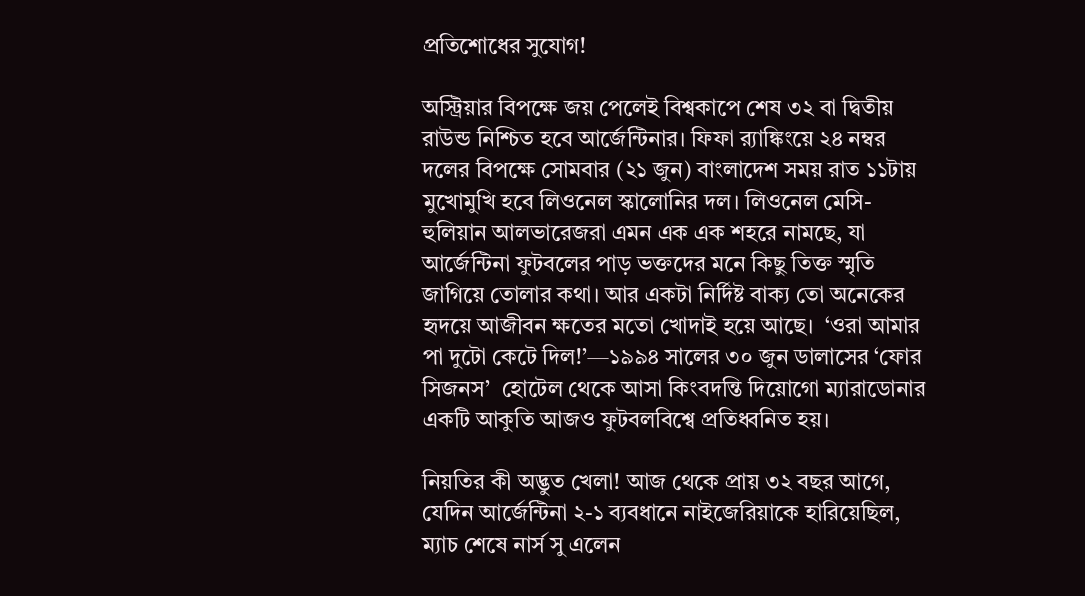প্রতিশোধের সুযোগ!

অস্ট্রিয়ার বিপক্ষে জয় পেলেই বিশ্বকাপে শেষ ৩২ বা দ্বিতীয় রাউন্ড নিশ্চিত হবে আর্জেন্টিনার। ফিফা র‌্যাঙ্কিংয়ে ২৪ নম্বর দলের বিপক্ষে সোমবার (২১ জুন) বাংলাদেশ সময় রাত ১১টায় মুখোমুখি হবে লিওনেল স্কালোনির দল। লিওনেল মেসি-হুলিয়ান আলভারেজরা এমন এক এক শহরে নামছে, যা আর্জেন্টিনা ফুটবলের পাড় ভক্তদের মনে কিছু তিক্ত স্মৃতি জাগিয়ে তোলার কথা। আর একটা নির্দিষ্ট বাক্য তো অনেকের হৃদয়ে আজীবন ক্ষতের মতো খোদাই হয়ে আছে।  ‘ওরা আমার পা দুটো কেটে দিল!’—১৯৯৪ সালের ৩০ জুন ডালাসের ‘ফোর সিজনস’  হোটেল থেকে আসা কিংবদন্তি দিয়োগো ম্যারাডোনার একটি আকুতি আজও ফুটবলবিশ্বে প্রতিধ্বনিত হয়।

নিয়তির কী অদ্ভুত খেলা! আজ থেকে প্রায় ৩২ বছর আগে, যেদিন আর্জেন্টিনা ২-১ ব্যবধানে নাইজেরিয়াকে হারিয়েছিল, ম্যাচ শেষে নার্স সু এলেন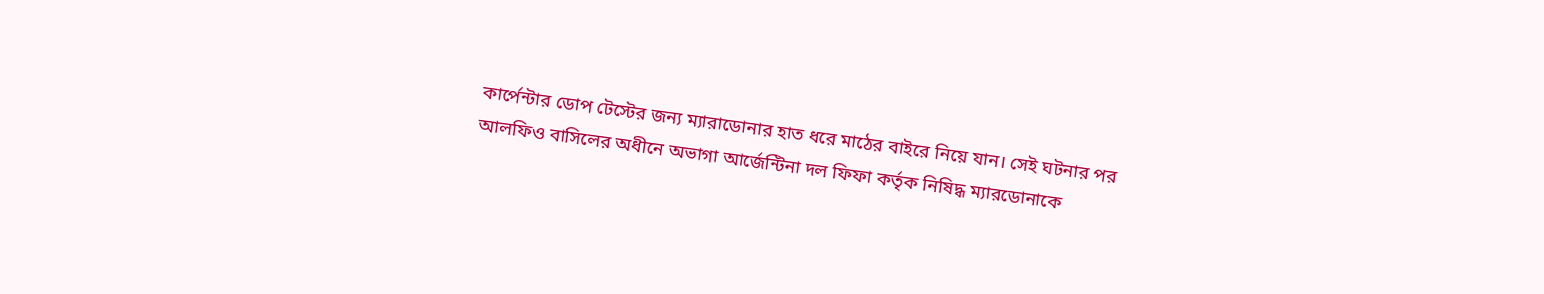কার্পেন্টার ডোপ টেস্টের জন্য ম্যারাডোনার হাত ধরে মাঠের বাইরে নিয়ে যান। সেই ঘটনার পর আলফিও বাসিলের অধীনে অভাগা আর্জেন্টিনা দল ফিফা কর্তৃক নিষিদ্ধ ম্যারডোনাকে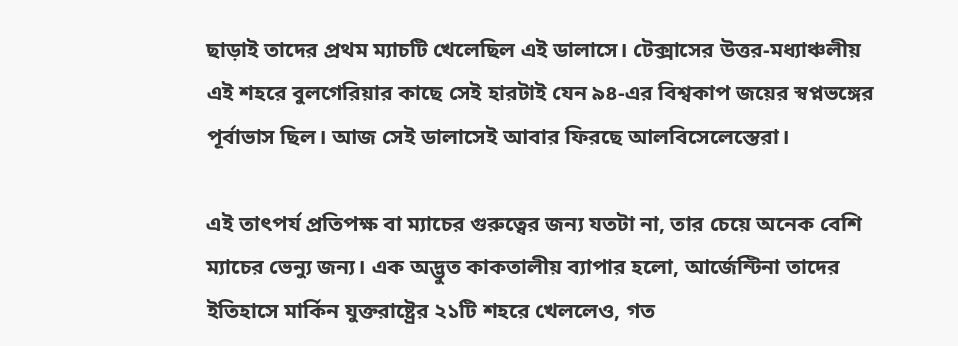ছাড়াই তাদের প্রথম ম্যাচটি খেলেছিল এই ডালাসে। টেক্সাসের উত্তর-মধ্যাঞ্চলীয় এই শহরে বুলগেরিয়ার কাছে সেই হারটাই যেন ৯৪-এর বিশ্বকাপ জয়ের স্বপ্নভঙ্গের পূর্বাভাস ছিল। আজ সেই ডালাসেই আবার ফিরছে আলবিসেলেস্তেরা।

এই তাৎপর্য প্রতিপক্ষ বা ম্যাচের গুরুত্বের জন্য যতটা না, তার চেয়ে অনেক বেশি ম্যাচের ভেন্যু জন্য। এক অদ্ভুত কাকতালীয় ব্যাপার হলো, আর্জেন্টিনা তাদের ইতিহাসে মার্কিন যুক্তরাষ্ট্রের ২১টি শহরে খেললেও, গত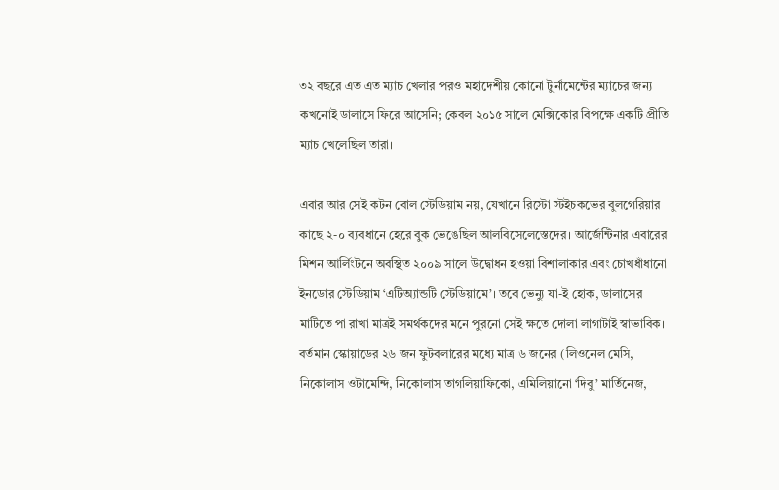৩২ বছরে এত এত ম্যাচ খেলার পরও মহাদেশীয় কোনো টুর্নামেন্টের ম্যাচের জন্য কখনোই ডালাসে ফিরে আসেনি; কেবল ২০১৫ সালে মেক্সিকোর বিপক্ষে একটি প্রীতি ম্যাচ খেলেছিল তারা।

এবার আর সেই কটন বোল স্টেডিয়াম নয়, যেখানে রিস্টো স্টইচকভের বুলগেরিয়ার কাছে ২-০ ব্যবধানে হেরে বুক ভেঙেছিল আলবিসেলেস্তেদের। আর্জেন্টিনার এবারের মিশন আর্লিংটনে অবস্থিত ২০০৯ সালে উদ্বোধন হওয়া বিশালাকার এবং চোখধাঁধানো ইনডোর স্টেডিয়াম ‘এটিঅ্যান্ডটি স্টেডিয়ামে’। তবে ভেন্যু যা-ই হোক, ডালাসের মাটিতে পা রাখা মাত্রই সমর্থকদের মনে পুরনো সেই ক্ষতে দোলা লাগাটাই স্বাভাবিক। বর্তমান স্কোয়াডের ২৬ জন ফুটবলারের মধ্যে মাত্র ৬ জনের (লিওনেল মেসি, নিকোলাস ওটামেন্দি, নিকোলাস তাগলিয়াফিকো, এমিলিয়ানো ‘দিবু’ মার্তিনেজ,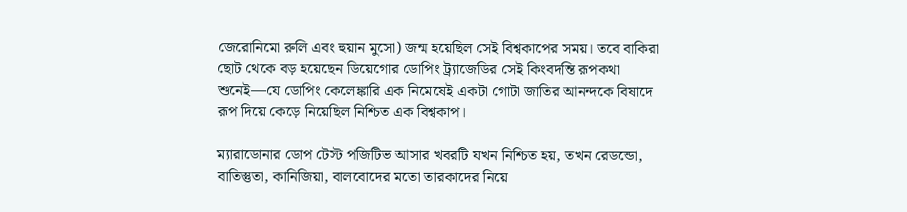জেরোনিমো রুলি এবং হুয়ান মুসো) জন্ম হয়েছিল সেই বিশ্বকাপের সময়। তবে বাকিরা ছোট থেকে বড় হয়েছেন ডিয়েগোর ডোপিং ট্র্যাজেডির সেই কিংবদন্তি রূপকথা শুনেই—যে ডোপিং কেলেঙ্কারি এক নিমেষেই একটা গোটা জাতির আনন্দকে বিষাদে রূপ দিয়ে কেড়ে নিয়েছিল নিশ্চিত এক বিশ্বকাপ।

ম্যারাডোনার ডোপ টেস্ট পজিটিভ আসার খবরটি যখন নিশ্চিত হয়, তখন রেডন্ডো, বাতিস্তুতা, কানিজিয়া, বালবোদের মতো তারকাদের নিয়ে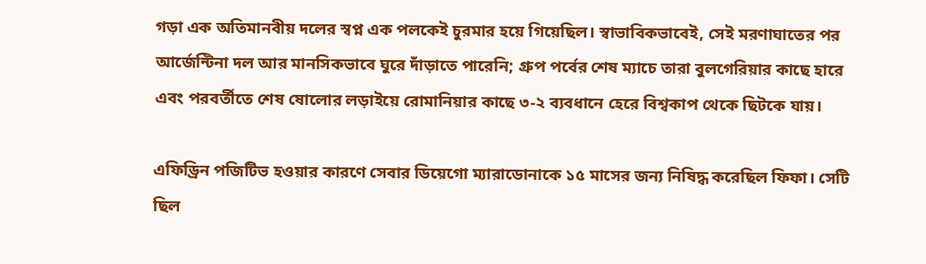গড়া এক অতিমানবীয় দলের স্বপ্ন এক পলকেই চুরমার হয়ে গিয়েছিল। স্বাভাবিকভাবেই, সেই মরণাঘাতের পর আর্জেন্টিনা দল আর মানসিকভাবে ঘুরে দাঁড়াতে পারেনি; গ্রুপ পর্বের শেষ ম্যাচে তারা বুলগেরিয়ার কাছে হারে এবং পরবর্তীতে শেষ ষোলোর লড়াইয়ে রোমানিয়ার কাছে ৩-২ ব্যবধানে হেরে বিশ্বকাপ থেকে ছিটকে যায়।

এফিড্রিন পজিটিভ হওয়ার কারণে সেবার ডিয়েগো ম্যারাডোনাকে ১৫ মাসের জন্য নিষিদ্ধ করেছিল ফিফা। সেটি ছিল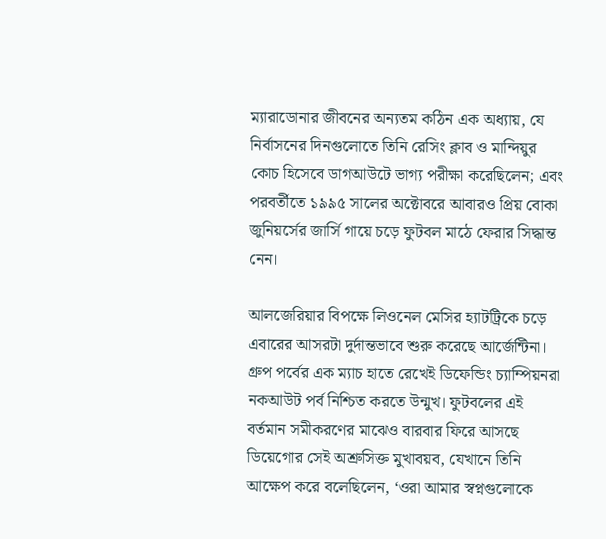ম্যারাডোনার জীবনের অন্যতম কঠিন এক অধ্যায়, যে নির্বাসনের দিনগুলোতে তিনি রেসিং ক্লাব ও মান্দিয়ুর কোচ হিসেবে ডাগআউটে ভাগ্য পরীক্ষা করেছিলেন; এবং পরবর্তীতে ১৯৯৫ সালের অক্টোবরে আবারও প্রিয় বোকা জুনিয়র্সের জার্সি গায়ে চড়ে ফুটবল মাঠে ফেরার সিদ্ধান্ত নেন।

আলজেরিয়ার বিপক্ষে লিওনেল মেসির হ্যাটট্রিকে চড়ে এবারের আসরটা দুর্দান্তভাবে শুরু করেছে আর্জেন্টিনা। গ্রুপ পর্বের এক ম্যাচ হাতে রেখেই ডিফেন্ডিং চ্যাম্পিয়নরা নকআউট পর্ব নিশ্চিত করতে উন্মুখ। ফুটবলের এই বর্তমান সমীকরণের মাঝেও বারবার ফিরে আসছে ডিয়েগোর সেই অশ্রুসিক্ত মুখাবয়ব, যেখানে তিনি আক্ষেপ করে বলেছিলেন, ‘ওরা আমার স্বপ্নগুলোকে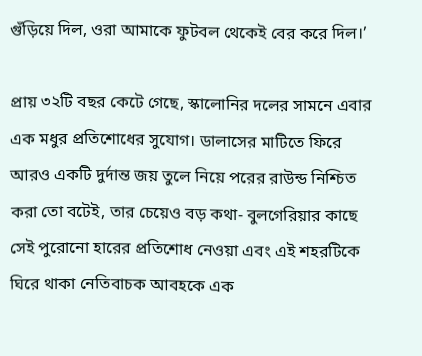গুঁড়িয়ে দিল, ওরা আমাকে ফুটবল থেকেই বের করে দিল।’

প্রায় ৩২টি বছর কেটে গেছে, স্কালোনির দলের সামনে এবার এক মধুর প্রতিশোধের সুযোগ। ডালাসের মাটিতে ফিরে আরও একটি দুর্দান্ত জয় তুলে নিয়ে পরের রাউন্ড নিশ্চিত করা তো বটেই, তার চেয়েও বড় কথা- বুলগেরিয়ার কাছে সেই পুরোনো হারের প্রতিশোধ নেওয়া এবং এই শহরটিকে ঘিরে থাকা নেতিবাচক আবহকে এক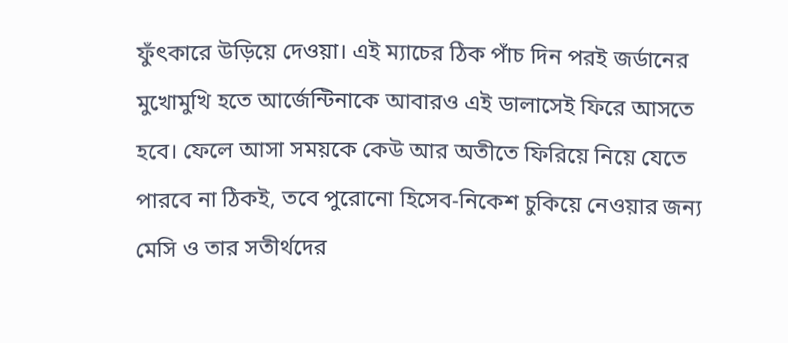ফুঁৎকারে উড়িয়ে দেওয়া। এই ম্যাচের ঠিক পাঁচ দিন পরই জর্ডানের মুখোমুখি হতে আর্জেন্টিনাকে আবারও এই ডালাসেই ফিরে আসতে হবে। ফেলে আসা সময়কে কেউ আর অতীতে ফিরিয়ে নিয়ে যেতে পারবে না ঠিকই, তবে পুরোনো হিসেব-নিকেশ চুকিয়ে নেওয়ার জন্য মেসি ও তার সতীর্থদের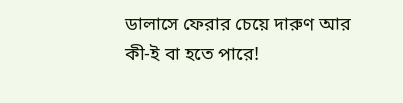ডালাসে ফেরার চেয়ে দারুণ আর কী-ই বা হতে পারে!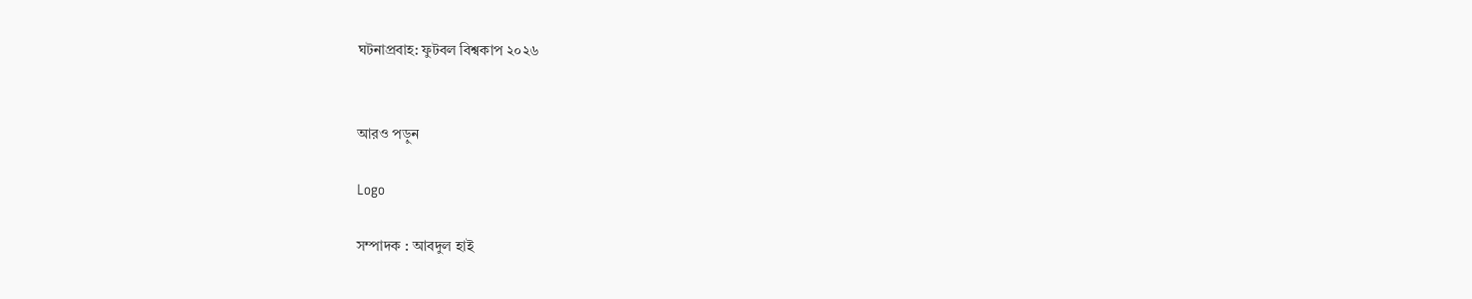ঘটনাপ্রবাহ: ফুটবল বিশ্বকাপ ২০২৬


আরও পড়ুন

Logo

সম্পাদক : আবদুল হাই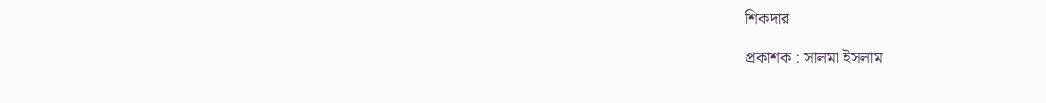শিকদার

প্রকাশক : সালমা ইসলাম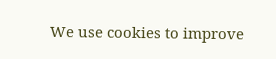We use cookies to improve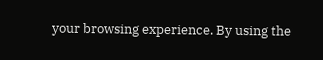your browsing experience. By using the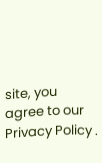site, you agree to our Privacy Policy .